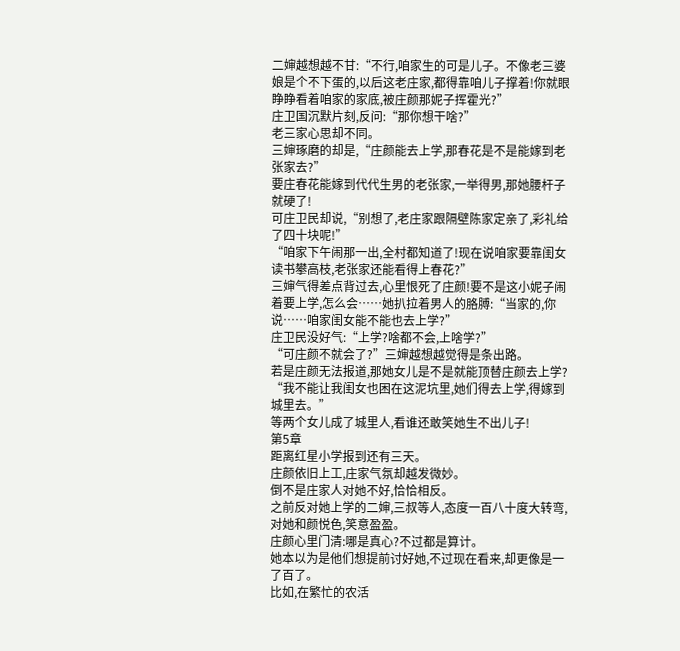二婶越想越不甘:“不行,咱家生的可是儿子。不像老三婆娘是个不下蛋的,以后这老庄家,都得靠咱儿子撑着!你就眼睁睁看着咱家的家底,被庄颜那妮子挥霍光?”
庄卫国沉默片刻,反问:“那你想干啥?”
老三家心思却不同。
三婶琢磨的却是,“庄颜能去上学,那春花是不是能嫁到老张家去?”
要庄春花能嫁到代代生男的老张家,一举得男,那她腰杆子就硬了!
可庄卫民却说,“别想了,老庄家跟隔壁陈家定亲了,彩礼给了四十块呢!”
“咱家下午闹那一出,全村都知道了!现在说咱家要靠闺女读书攀高枝,老张家还能看得上春花?”
三婶气得差点背过去,心里恨死了庄颜!要不是这小妮子闹着要上学,怎么会……她扒拉着男人的胳膊:“当家的,你说……咱家闺女能不能也去上学?”
庄卫民没好气:“上学?啥都不会,上啥学?”
“可庄颜不就会了?”三婶越想越觉得是条出路。
若是庄颜无法报道,那她女儿是不是就能顶替庄颜去上学?
“我不能让我闺女也困在这泥坑里,她们得去上学,得嫁到城里去。”
等两个女儿成了城里人,看谁还敢笑她生不出儿子!
第5章
距离红星小学报到还有三天。
庄颜依旧上工,庄家气氛却越发微妙。
倒不是庄家人对她不好,恰恰相反。
之前反对她上学的二婶,三叔等人,态度一百八十度大转弯,对她和颜悦色,笑意盈盈。
庄颜心里门清:哪是真心?不过都是算计。
她本以为是他们想提前讨好她,不过现在看来,却更像是一了百了。
比如,在繁忙的农活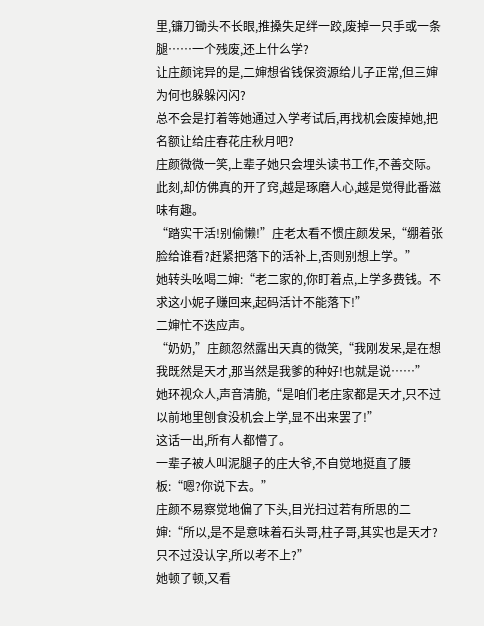里,镰刀锄头不长眼,推搡失足绊一跤,废掉一只手或一条腿……一个残废,还上什么学?
让庄颜诧异的是,二婶想省钱保资源给儿子正常,但三婶为何也躲躲闪闪?
总不会是打着等她通过入学考试后,再找机会废掉她,把名额让给庄春花庄秋月吧?
庄颜微微一笑,上辈子她只会埋头读书工作,不善交际。此刻,却仿佛真的开了窍,越是琢磨人心,越是觉得此番滋味有趣。
“踏实干活!别偷懒!”庄老太看不惯庄颜发呆,“绷着张脸给谁看?赶紧把落下的活补上,否则别想上学。”
她转头吆喝二婶:“老二家的,你盯着点,上学多费钱。不求这小妮子赚回来,起码活计不能落下!”
二婶忙不迭应声。
“奶奶,”庄颜忽然露出天真的微笑,“我刚发呆,是在想我既然是天才,那当然是我爹的种好!也就是说……”
她环视众人,声音清脆,“是咱们老庄家都是天才,只不过以前地里刨食没机会上学,显不出来罢了!”
这话一出,所有人都懵了。
一辈子被人叫泥腿子的庄大爷,不自觉地挺直了腰板:“嗯?你说下去。”
庄颜不易察觉地偏了下头,目光扫过若有所思的二婶:“所以,是不是意味着石头哥,柱子哥,其实也是天才?只不过没认字,所以考不上?”
她顿了顿,又看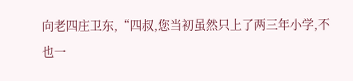向老四庄卫东,“四叔,您当初虽然只上了两三年小学,不也一